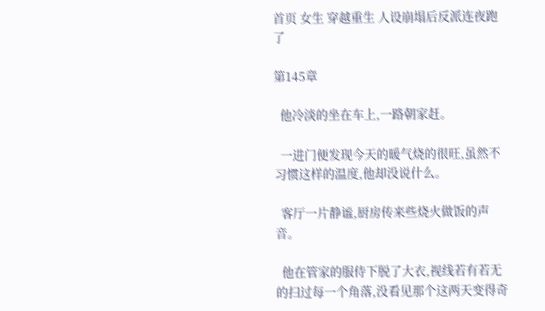首页 女生 穿越重生 人设崩塌后反派连夜跑了

第145章

  他冷淡的坐在车上,一路朝家赶。

  一进门便发现今天的暖气烧的很旺,虽然不习惯这样的温度,他却没说什么。

  客厅一片静谧,厨房传来些烧火做饭的声音。

  他在管家的服侍下脱了大衣,视线若有若无的扫过每一个角落,没看见那个这两天变得奇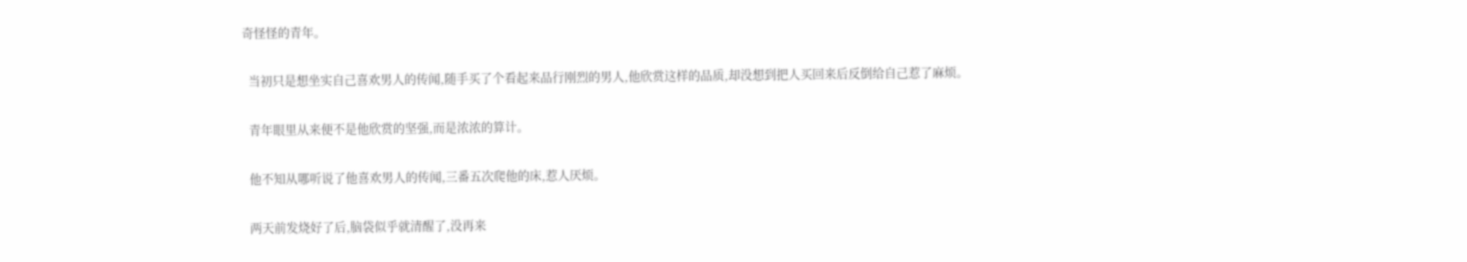奇怪怪的青年。

  当初只是想坐实自己喜欢男人的传闻,随手买了个看起来品行刚烈的男人,他欣赏这样的品质,却没想到把人买回来后反倒给自己惹了麻烦。

  青年眼里从来便不是他欣赏的坚强,而是浓浓的算计。

  他不知从哪听说了他喜欢男人的传闻,三番五次爬他的床,惹人厌烦。

  两天前发烧好了后,脑袋似乎就清醒了,没再来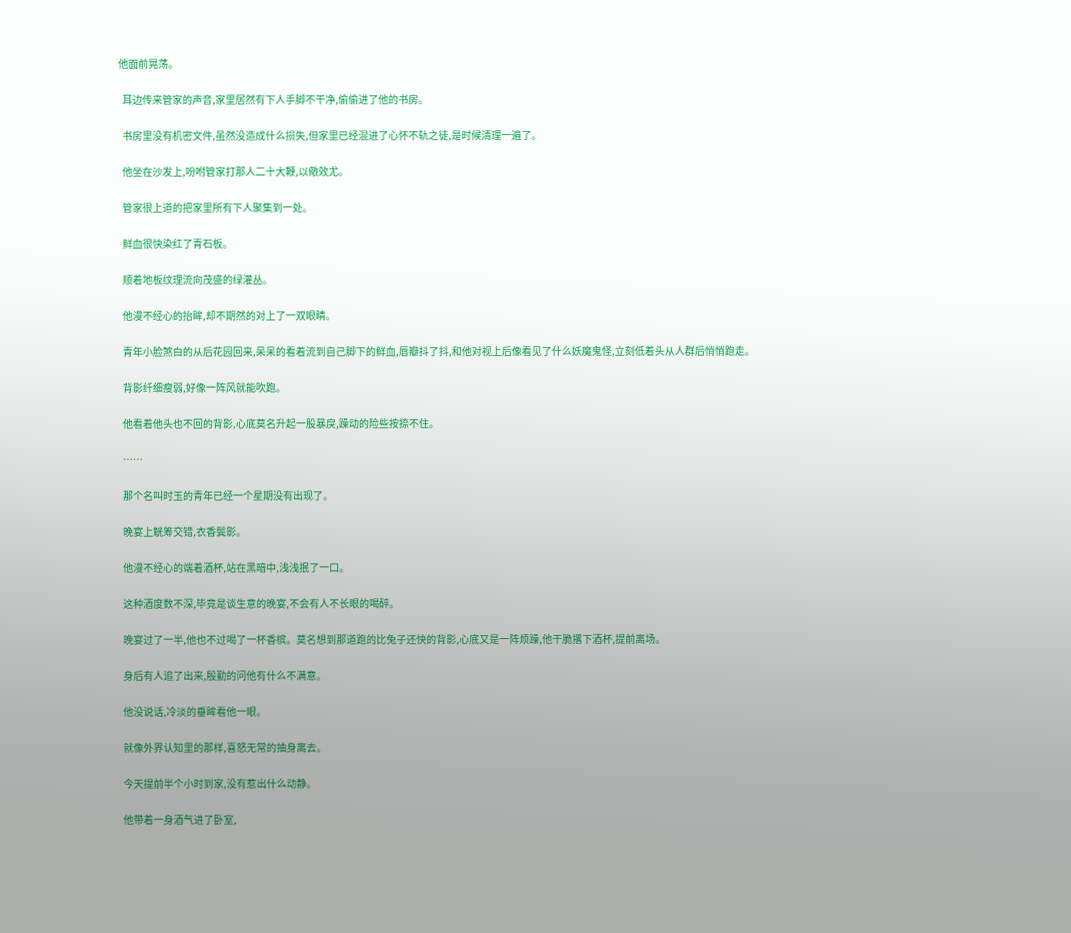他面前晃荡。

  耳边传来管家的声音,家里居然有下人手脚不干净,偷偷进了他的书房。

  书房里没有机密文件,虽然没造成什么损失,但家里已经混进了心怀不轨之徒,是时候清理一遍了。

  他坐在沙发上,吩咐管家打那人二十大鞭,以儆效尤。

  管家很上道的把家里所有下人聚集到一处。

  鲜血很快染红了青石板。

  顺着地板纹理流向茂盛的绿灌丛。

  他漫不经心的抬眸,却不期然的对上了一双眼睛。

  青年小脸煞白的从后花园回来,呆呆的看着流到自己脚下的鲜血,唇瓣抖了抖,和他对视上后像看见了什么妖魔鬼怪,立刻低着头从人群后悄悄跑走。

  背影纤细瘦弱,好像一阵风就能吹跑。

  他看着他头也不回的背影,心底莫名升起一股暴戾,躁动的险些按捺不住。

  ……

  那个名叫时玉的青年已经一个星期没有出现了。

  晚宴上觥筹交错,衣香鬓影。

  他漫不经心的端着酒杯,站在黑暗中,浅浅抿了一口。

  这种酒度数不深,毕竟是谈生意的晚宴,不会有人不长眼的喝醉。

  晚宴过了一半,他也不过喝了一杯香槟。莫名想到那道跑的比兔子还快的背影,心底又是一阵烦躁,他干脆撂下酒杯,提前离场。

  身后有人追了出来,殷勤的问他有什么不满意。

  他没说话,冷淡的垂眸看他一眼。

  就像外界认知里的那样,喜怒无常的抽身离去。

  今天提前半个小时到家,没有惹出什么动静。

  他带着一身酒气进了卧室,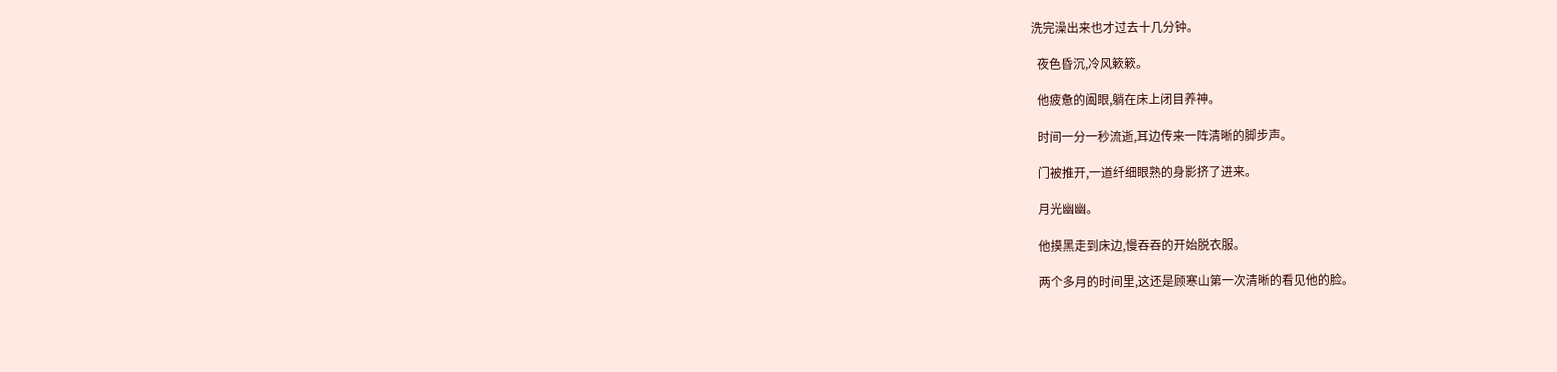洗完澡出来也才过去十几分钟。

  夜色昏沉,冷风簌簌。

  他疲惫的阖眼,躺在床上闭目养神。

  时间一分一秒流逝,耳边传来一阵清晰的脚步声。

  门被推开,一道纤细眼熟的身影挤了进来。

  月光幽幽。

  他摸黑走到床边,慢吞吞的开始脱衣服。

  两个多月的时间里,这还是顾寒山第一次清晰的看见他的脸。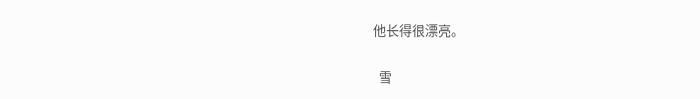他长得很漂亮。

  雪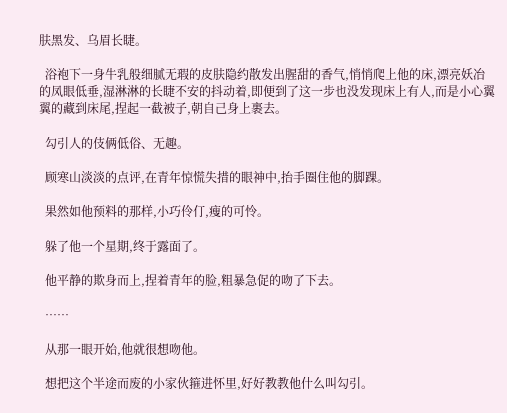肤黑发、乌眉长睫。

  浴袍下一身牛乳般细腻无瑕的皮肤隐约散发出腥甜的香气,悄悄爬上他的床,漂亮妖冶的凤眼低垂,湿淋淋的长睫不安的抖动着,即便到了这一步也没发现床上有人,而是小心翼翼的藏到床尾,捏起一截被子,朝自己身上裹去。

  勾引人的伎俩低俗、无趣。

  顾寒山淡淡的点评,在青年惊慌失措的眼神中,抬手圈住他的脚踝。

  果然如他预料的那样,小巧伶仃,瘦的可怜。

  躲了他一个星期,终于露面了。

  他平静的欺身而上,捏着青年的脸,粗暴急促的吻了下去。

  ……

  从那一眼开始,他就很想吻他。

  想把这个半途而废的小家伙箍进怀里,好好教教他什么叫勾引。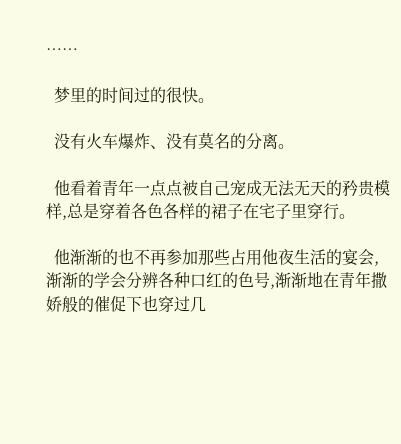……

  梦里的时间过的很快。

  没有火车爆炸、没有莫名的分离。

  他看着青年一点点被自己宠成无法无天的矜贵模样,总是穿着各色各样的裙子在宅子里穿行。

  他渐渐的也不再参加那些占用他夜生活的宴会,渐渐的学会分辨各种口红的色号,渐渐地在青年撒娇般的催促下也穿过几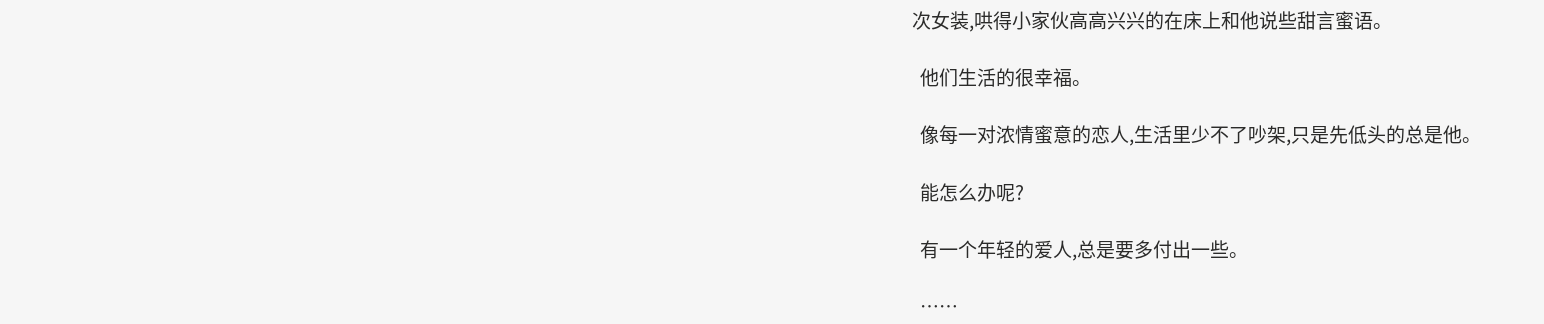次女装,哄得小家伙高高兴兴的在床上和他说些甜言蜜语。

  他们生活的很幸福。

  像每一对浓情蜜意的恋人,生活里少不了吵架,只是先低头的总是他。

  能怎么办呢?

  有一个年轻的爱人,总是要多付出一些。

  ……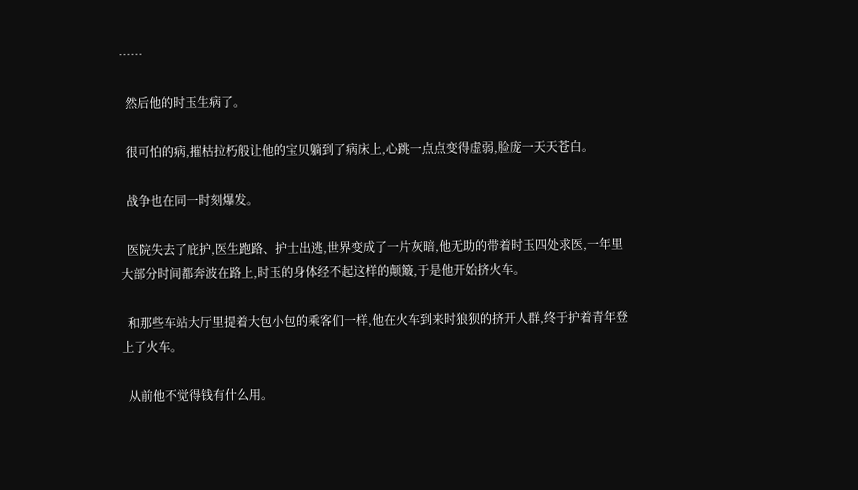……

  然后他的时玉生病了。

  很可怕的病,摧枯拉朽般让他的宝贝躺到了病床上,心跳一点点变得虚弱,脸庞一天天苍白。

  战争也在同一时刻爆发。

  医院失去了庇护,医生跑路、护士出逃,世界变成了一片灰暗,他无助的带着时玉四处求医,一年里大部分时间都奔波在路上,时玉的身体经不起这样的颠簸,于是他开始挤火车。

  和那些车站大厅里提着大包小包的乘客们一样,他在火车到来时狼狈的挤开人群,终于护着青年登上了火车。

  从前他不觉得钱有什么用。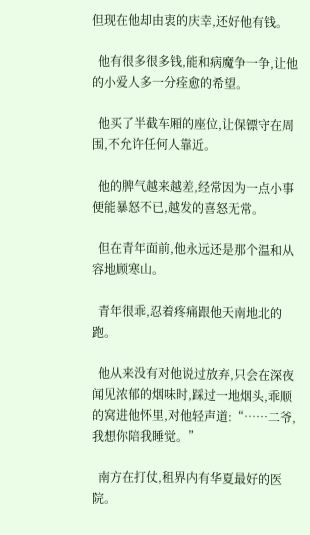但现在他却由衷的庆幸,还好他有钱。

  他有很多很多钱,能和病魔争一争,让他的小爱人多一分痊愈的希望。

  他买了半截车厢的座位,让保镖守在周围,不允许任何人靠近。

  他的脾气越来越差,经常因为一点小事便能暴怒不已,越发的喜怒无常。

  但在青年面前,他永远还是那个温和从容地顾寒山。

  青年很乖,忍着疼痛跟他天南地北的跑。

  他从来没有对他说过放弃,只会在深夜闻见浓郁的烟味时,踩过一地烟头,乖顺的窝进他怀里,对他轻声道:“……二爷,我想你陪我睡觉。”

  南方在打仗,租界内有华夏最好的医院。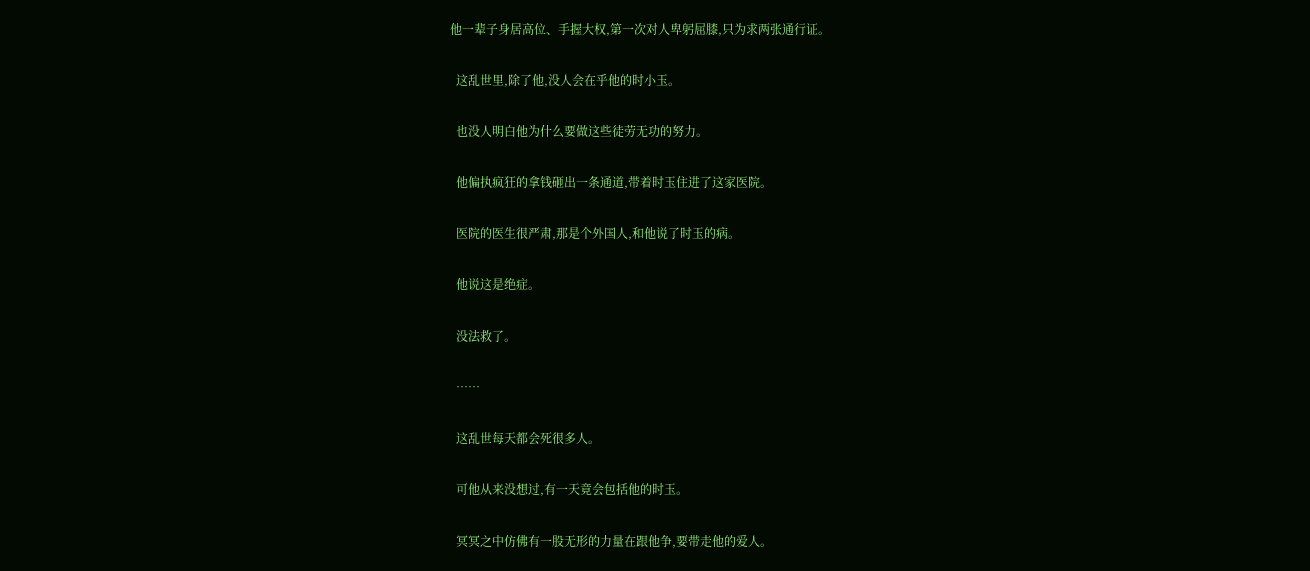他一辈子身居高位、手握大权,第一次对人卑躬屈膝,只为求两张通行证。

  这乱世里,除了他,没人会在乎他的时小玉。

  也没人明白他为什么要做这些徒劳无功的努力。

  他偏执疯狂的拿钱砸出一条通道,带着时玉住进了这家医院。

  医院的医生很严肃,那是个外国人,和他说了时玉的病。

  他说这是绝症。

  没法救了。

  ……

  这乱世每天都会死很多人。

  可他从来没想过,有一天竟会包括他的时玉。

  冥冥之中仿佛有一股无形的力量在跟他争,要带走他的爱人。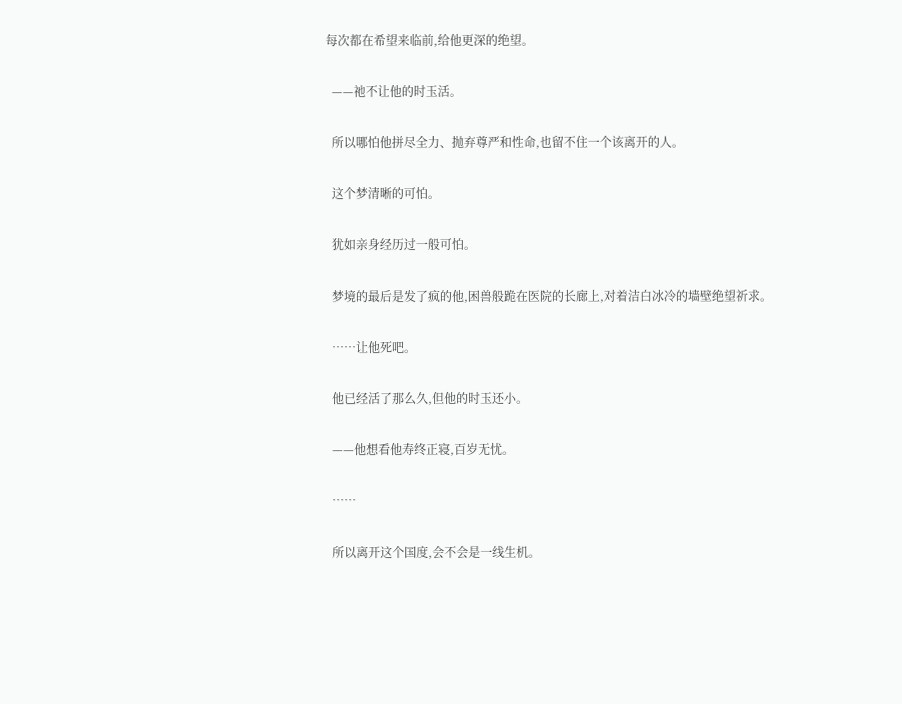每次都在希望来临前,给他更深的绝望。

  ——祂不让他的时玉活。

  所以哪怕他拼尽全力、抛弃尊严和性命,也留不住一个该离开的人。

  这个梦清晰的可怕。

  犹如亲身经历过一般可怕。

  梦境的最后是发了疯的他,困兽般跪在医院的长廊上,对着洁白冰冷的墙壁绝望祈求。

  ……让他死吧。

  他已经活了那么久,但他的时玉还小。

  ——他想看他寿终正寝,百岁无忧。

  ……

  所以离开这个国度,会不会是一线生机。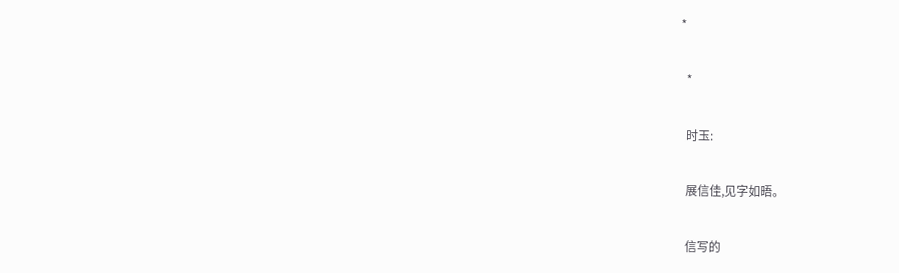*

  *

  时玉:

  展信佳,见字如晤。

  信写的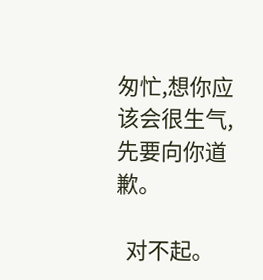匆忙,想你应该会很生气,先要向你道歉。

  对不起。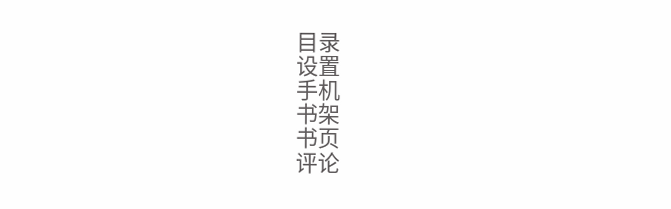目录
设置
手机
书架
书页
评论